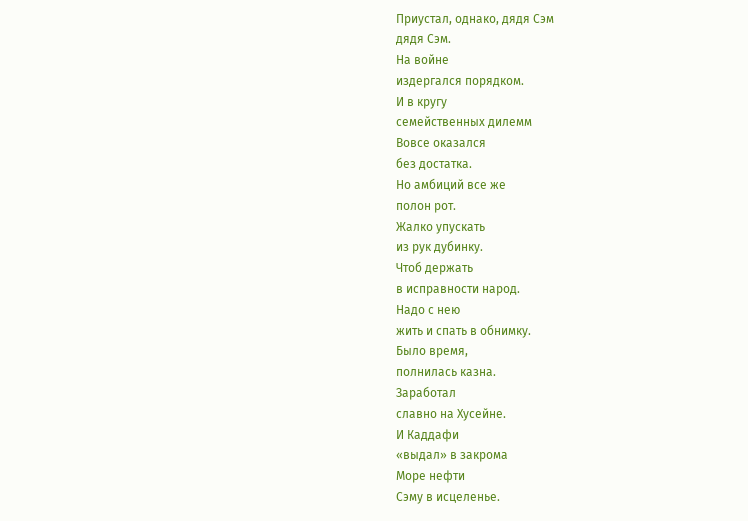Приустал, однако, дядя Сэм
дядя Сэм.
На войне
издергался порядком.
И в кругу
семейственных дилемм
Вовсе оказался
без достатка.
Но амбиций все же
полон рот.
Жалко упускать
из рук дубинку.
Чтоб держать
в исправности народ.
Надо с нею
жить и спать в обнимку.
Было время,
полнилась казна.
Заработал
славно на Хусейне.
И Каддафи
«выдал» в закрома
Море нефти
Сэму в исцеленье.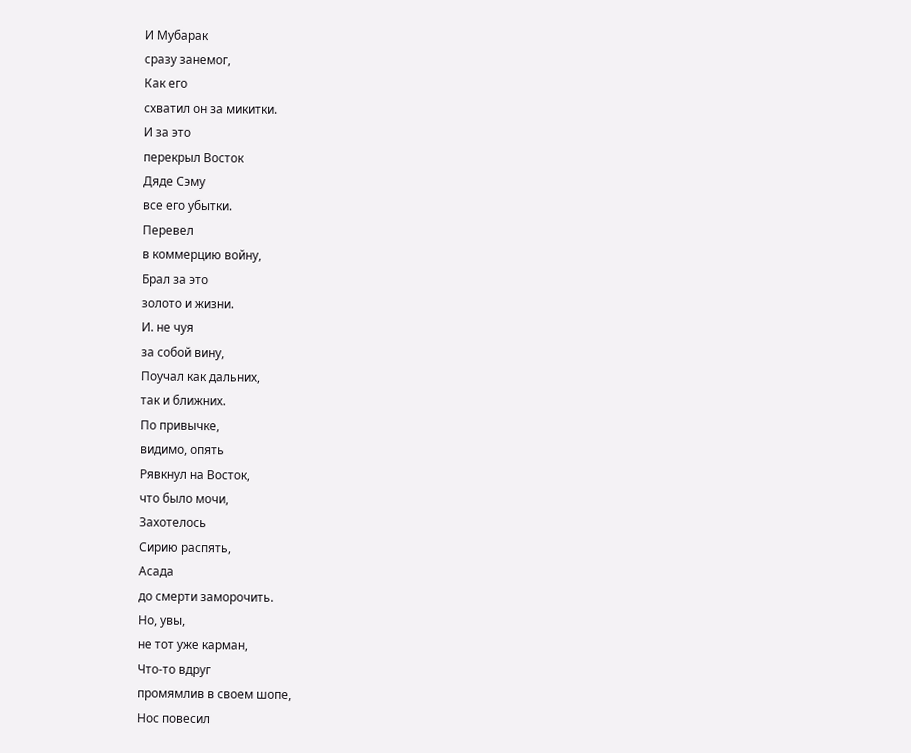И Мубарак
сразу занемог,
Как его
схватил он за микитки.
И за это
перекрыл Восток
Дяде Сэму
все его убытки.
Перевел
в коммерцию войну,
Брал за это
золото и жизни.
И. не чуя
за собой вину,
Поучал как дальних,
так и ближних.
По привычке,
видимо, опять
Рявкнул на Восток,
что было мочи,
Захотелось
Сирию распять,
Асада
до смерти заморочить.
Но, увы,
не тот уже карман,
Что-то вдруг
промямлив в своем шопе,
Нос повесил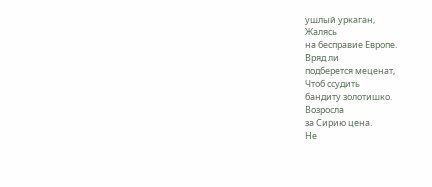ушлый уркаган,
Жалясь
на бесправие Европе.
Вряд ли
подберется меценат,
Чтоб ссудить
бандиту золотишко.
Возросла
за Сирию цена.
Не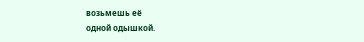возьмешь её
одной одышкой.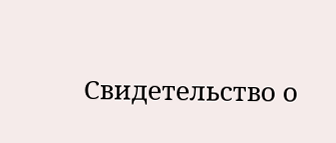Свидетельство о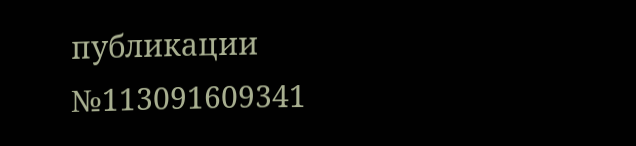публикации №113091609341